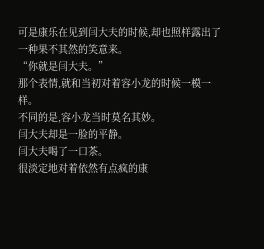可是康乐在见到闫大夫的时候,却也照样露出了一种果不其然的笑意来。
“你就是闫大夫。”
那个表情,就和当初对着容小龙的时候一模一样。
不同的是,容小龙当时莫名其妙。
闫大夫却是一脸的平静。
闫大夫喝了一口茶。
很淡定地对着依然有点疯的康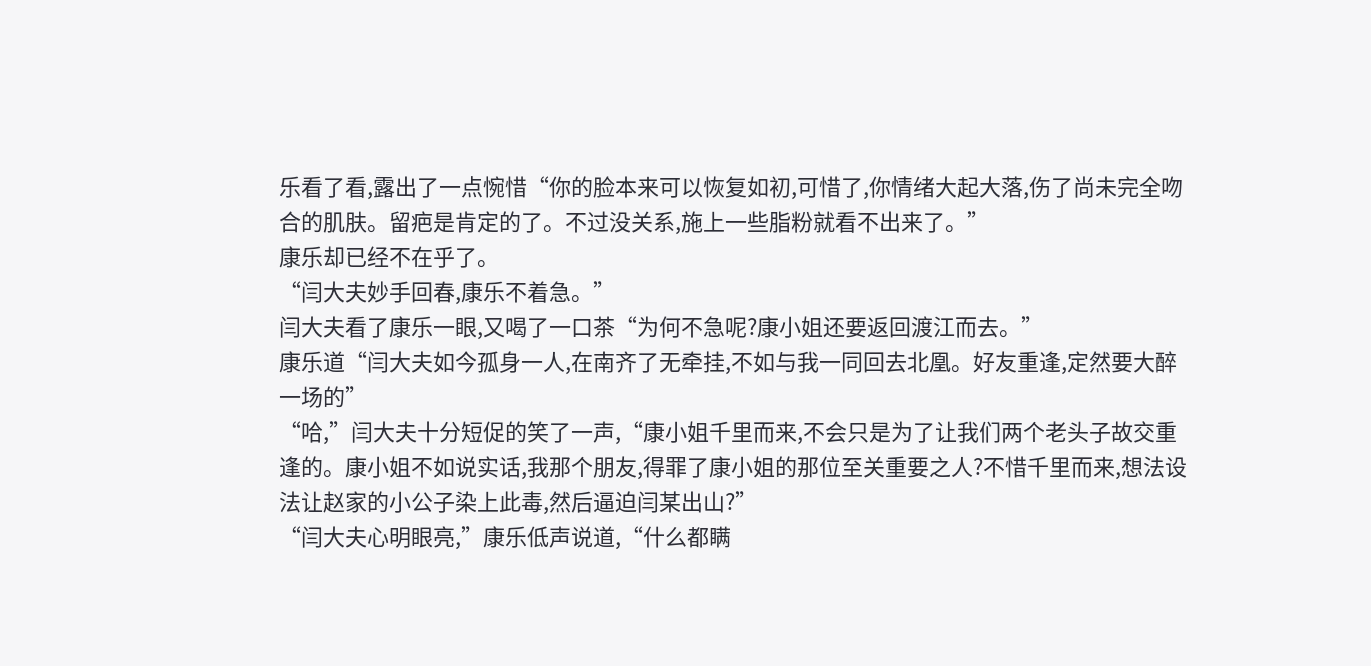乐看了看,露出了一点惋惜“你的脸本来可以恢复如初,可惜了,你情绪大起大落,伤了尚未完全吻合的肌肤。留疤是肯定的了。不过没关系,施上一些脂粉就看不出来了。”
康乐却已经不在乎了。
“闫大夫妙手回春,康乐不着急。”
闫大夫看了康乐一眼,又喝了一口茶“为何不急呢?康小姐还要返回渡江而去。”
康乐道“闫大夫如今孤身一人,在南齐了无牵挂,不如与我一同回去北凰。好友重逢,定然要大醉一场的”
“哈,”闫大夫十分短促的笑了一声,“康小姐千里而来,不会只是为了让我们两个老头子故交重逢的。康小姐不如说实话,我那个朋友,得罪了康小姐的那位至关重要之人?不惜千里而来,想法设法让赵家的小公子染上此毒,然后逼迫闫某出山?”
“闫大夫心明眼亮,”康乐低声说道,“什么都瞒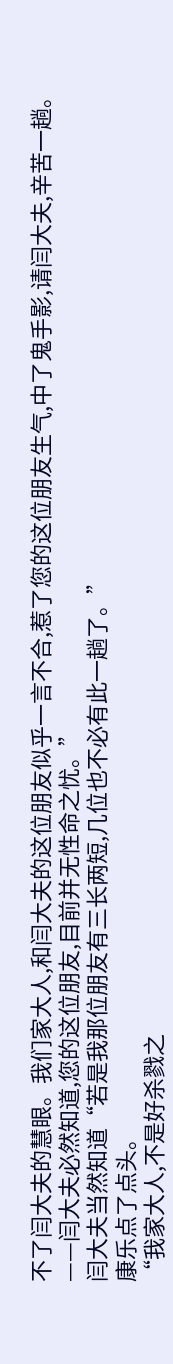不了闫大夫的慧眼。我们家大人,和闫大夫的这位朋友似乎一言不合,惹了您的这位朋友生气,中了鬼手影,请闫大夫,辛苦一趟。——闫大夫必然知道,您的这位朋友,目前并无性命之忧。”
闫大夫当然知道“若是我那位朋友有三长两短,几位也不必有此一趟了。”
康乐点了点头。
“我家大人,不是好杀戮之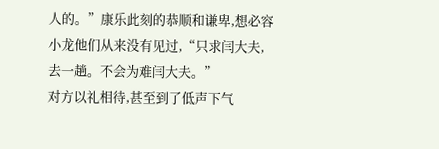人的。”康乐此刻的恭顺和谦卑,想必容小龙他们从来没有见过,“只求闫大夫,去一趟。不会为难闫大夫。”
对方以礼相待,甚至到了低声下气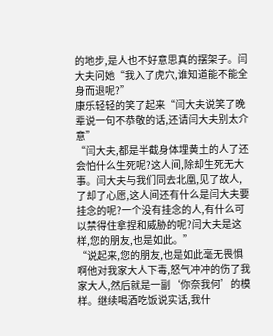的地步,是人也不好意思真的摆架子。闫大夫问她“我入了虎穴,谁知道能不能全身而退呢?”
康乐轻轻的笑了起来“闫大夫说笑了晚辈说一句不恭敬的话,还请闫大夫别太介意”
“闫大夫,都是半截身体埋黄土的人了还会怕什么生死呢?这人间,除却生死无大事。闫大夫与我们同去北凰,见了故人,了却了心愿,这人间还有什么是闫大夫要挂念的呢?一个没有挂念的人,有什么可以禁得住拿捏和威胁的呢?闫大夫是这样,您的朋友,也是如此。”
“说起来,您的朋友,也是如此毫无畏惧啊他对我家大人下毒,怒气冲冲的伤了我家大人,然后就是一副‘你奈我何’的模样。继续喝酒吃饭说实话,我什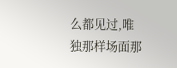么都见过,唯独那样场面那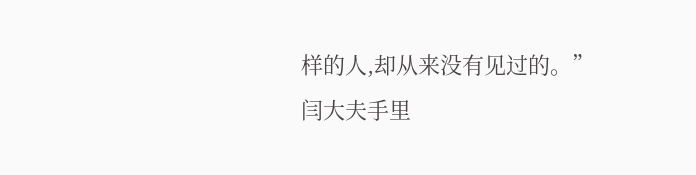样的人,却从来没有见过的。”
闫大夫手里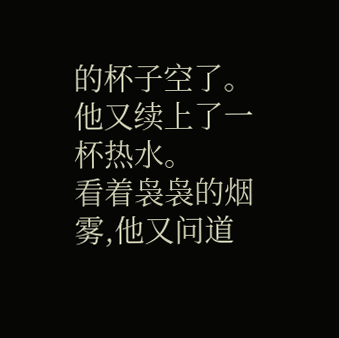的杯子空了。
他又续上了一杯热水。
看着袅袅的烟雾,他又问道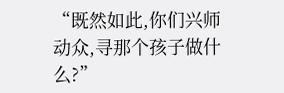“既然如此,你们兴师动众,寻那个孩子做什么?”